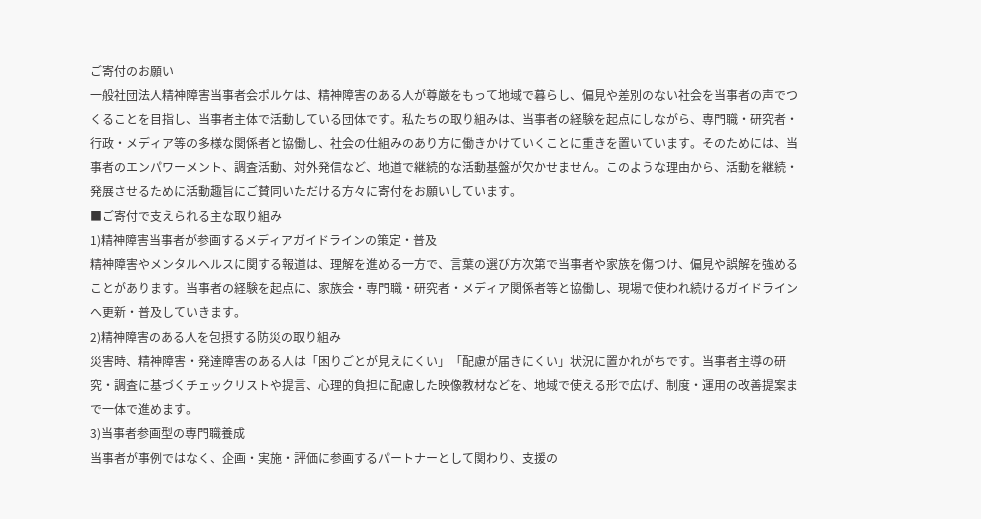ご寄付のお願い
一般社団法人精神障害当事者会ポルケは、精神障害のある人が尊厳をもって地域で暮らし、偏見や差別のない社会を当事者の声でつくることを目指し、当事者主体で活動している団体です。私たちの取り組みは、当事者の経験を起点にしながら、専門職・研究者・行政・メディア等の多様な関係者と協働し、社会の仕組みのあり方に働きかけていくことに重きを置いています。そのためには、当事者のエンパワーメント、調査活動、対外発信など、地道で継続的な活動基盤が欠かせません。このような理由から、活動を継続・発展させるために活動趣旨にご賛同いただける方々に寄付をお願いしています。
■ご寄付で支えられる主な取り組み
1)精神障害当事者が参画するメディアガイドラインの策定・普及
精神障害やメンタルヘルスに関する報道は、理解を進める一方で、言葉の選び方次第で当事者や家族を傷つけ、偏見や誤解を強めることがあります。当事者の経験を起点に、家族会・専門職・研究者・メディア関係者等と協働し、現場で使われ続けるガイドラインへ更新・普及していきます。
2)精神障害のある人を包摂する防災の取り組み
災害時、精神障害・発達障害のある人は「困りごとが見えにくい」「配慮が届きにくい」状況に置かれがちです。当事者主導の研究・調査に基づくチェックリストや提言、心理的負担に配慮した映像教材などを、地域で使える形で広げ、制度・運用の改善提案まで一体で進めます。
3)当事者参画型の専門職養成
当事者が事例ではなく、企画・実施・評価に参画するパートナーとして関わり、支援の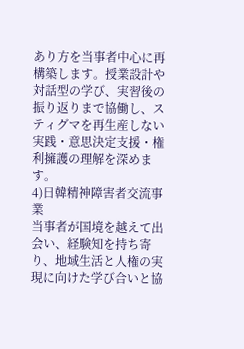あり方を当事者中心に再構築します。授業設計や対話型の学び、実習後の振り返りまで協働し、スティグマを再生産しない実践・意思決定支援・権利擁護の理解を深めます。
4)日韓精神障害者交流事業
当事者が国境を越えて出会い、経験知を持ち寄り、地域生活と人権の実現に向けた学び合いと協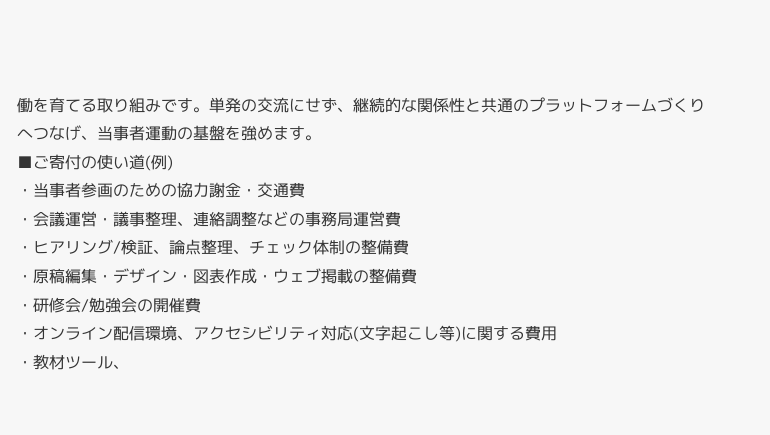働を育てる取り組みです。単発の交流にせず、継続的な関係性と共通のプラットフォームづくりへつなげ、当事者運動の基盤を強めます。
■ご寄付の使い道(例)
・当事者参画のための協力謝金・交通費
・会議運営・議事整理、連絡調整などの事務局運営費
・ヒアリング/検証、論点整理、チェック体制の整備費
・原稿編集・デザイン・図表作成・ウェブ掲載の整備費
・研修会/勉強会の開催費
・オンライン配信環境、アクセシビリティ対応(文字起こし等)に関する費用
・教材ツール、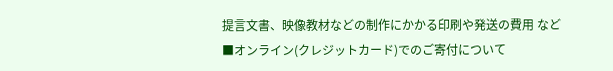提言文書、映像教材などの制作にかかる印刷や発送の費用 など
■オンライン(クレジットカード)でのご寄付について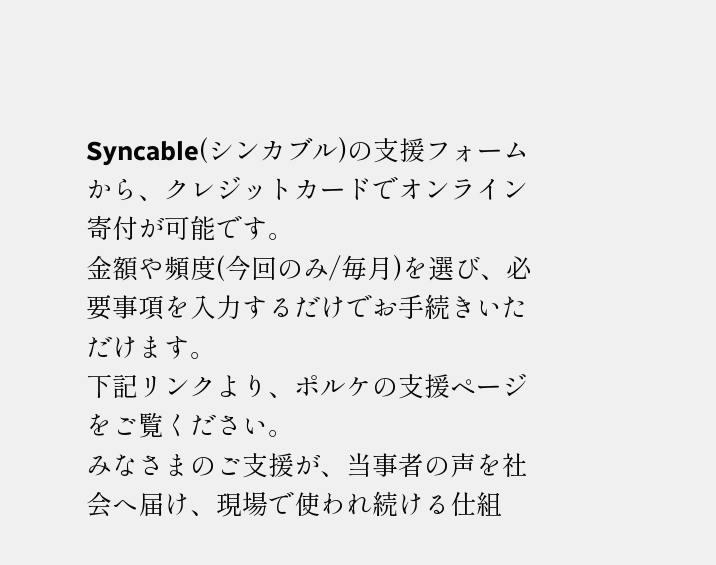Syncable(シンカブル)の支援フォームから、クレジットカードでオンライン寄付が可能です。
金額や頻度(今回のみ/毎月)を選び、必要事項を入力するだけでお手続きいただけます。
下記リンクより、ポルケの支援ページをご覧ください。
みなさまのご支援が、当事者の声を社会へ届け、現場で使われ続ける仕組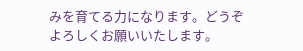みを育てる力になります。どうぞよろしくお願いいたします。